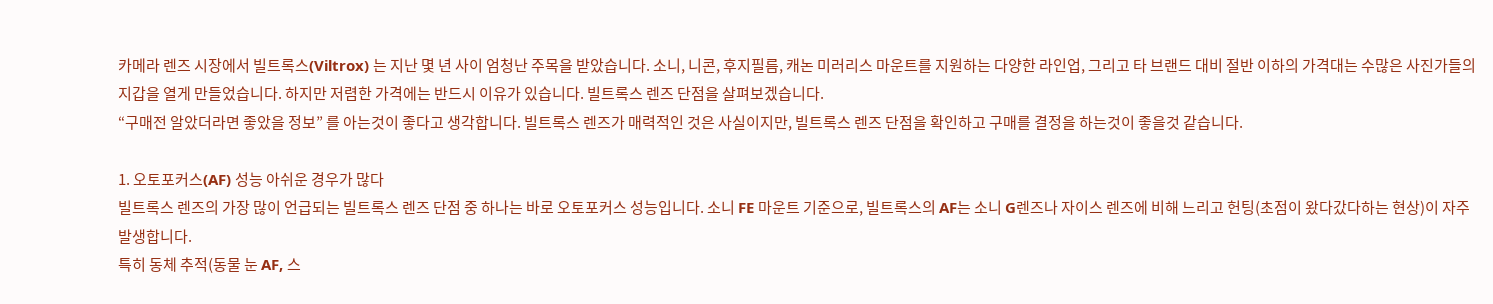카메라 렌즈 시장에서 빌트록스(Viltrox) 는 지난 몇 년 사이 엄청난 주목을 받았습니다. 소니, 니콘, 후지필름, 캐논 미러리스 마운트를 지원하는 다양한 라인업, 그리고 타 브랜드 대비 절반 이하의 가격대는 수많은 사진가들의 지갑을 열게 만들었습니다. 하지만 저렴한 가격에는 반드시 이유가 있습니다. 빌트록스 렌즈 단점을 살펴보겠습니다.
“구매전 알았더라면 좋았을 정보” 를 아는것이 좋다고 생각합니다. 빌트록스 렌즈가 매력적인 것은 사실이지만, 빌트록스 렌즈 단점을 확인하고 구매를 결정을 하는것이 좋을것 같습니다.

1. 오토포커스(AF) 성능 아쉬운 경우가 많다
빌트록스 렌즈의 가장 많이 언급되는 빌트록스 렌즈 단점 중 하나는 바로 오토포커스 성능입니다. 소니 FE 마운트 기준으로, 빌트록스의 AF는 소니 G렌즈나 자이스 렌즈에 비해 느리고 헌팅(초점이 왔다갔다하는 현상)이 자주 발생합니다.
특히 동체 추적(동물 눈 AF, 스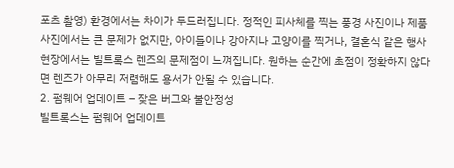포츠 촬영) 환경에서는 차이가 두드러집니다. 정적인 피사체를 찍는 풍경 사진이나 제품 사진에서는 큰 문제가 없지만, 아이들이나 강아지나 고양이를 찍거나, 결혼식 같은 행사 현장에서는 빌트록스 렌즈의 문제점이 느껴집니다. 원하는 순간에 초점이 정확하지 않다면 렌즈가 아무리 저렴해도 용서가 안될 수 있습니다.
2. 펌웨어 업데이트 – 잦은 버그와 불안정성
빌트록스는 펌웨어 업데이트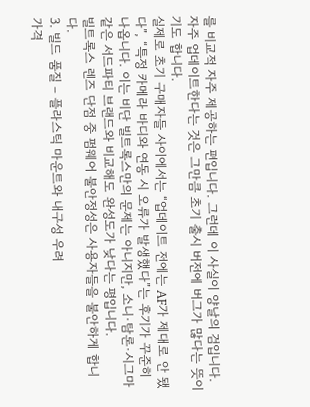를 비교적 자주 제공하는 편입니다. 그런데 이 사실이 양날의 검입니다. 자주 업데이트한다는 것은 그만큼 초기 출시 버전에 버그가 많다는 뜻이기도 합니다.
실제로 초기 구매자들 사이에서는 “업데이트 전에는 AF가 제대로 안 됐다”, “특정 카메라 바디와 연동 시 오류가 발생했다”는 후기가 꾸준히 나옵니다. 이는 비단 빌트록스만의 문제는 아니지만, 소니·탐론·시그마 같은 서드파티 브랜드와 비교해도 완성도가 낮다는 평입니다.
빌트록스 렌즈 단점 중 펌웨어 불안정성은 사용자들을 불안하게 합니다.
3. 빌드 품질 – 플라스틱 마운트와 내구성 우려
가격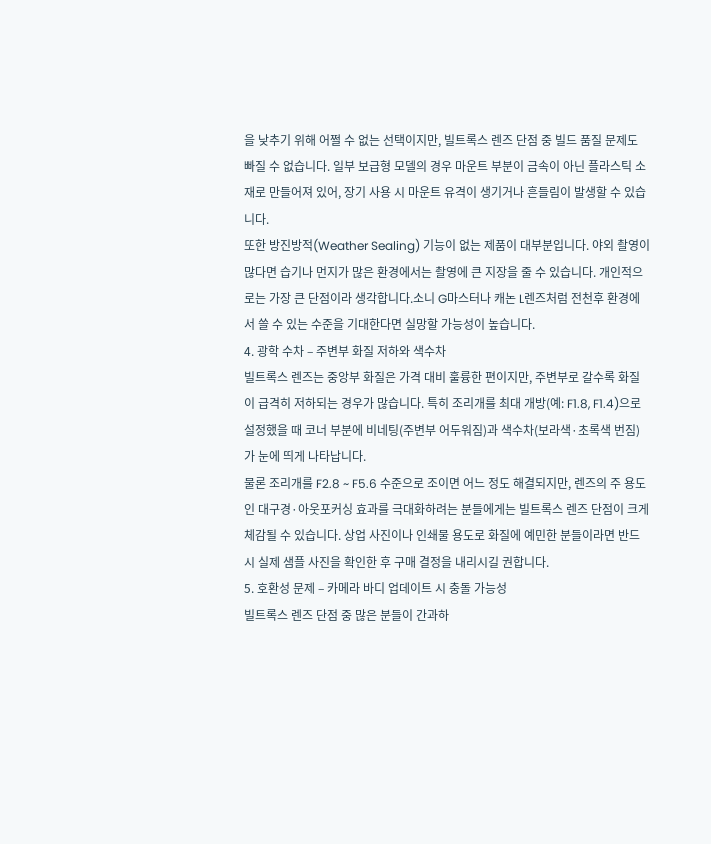을 낮추기 위해 어쩔 수 없는 선택이지만, 빌트록스 렌즈 단점 중 빌드 품질 문제도 빠질 수 없습니다. 일부 보급형 모델의 경우 마운트 부분이 금속이 아닌 플라스틱 소재로 만들어져 있어, 장기 사용 시 마운트 유격이 생기거나 흔들림이 발생할 수 있습니다.
또한 방진방적(Weather Sealing) 기능이 없는 제품이 대부분입니다. 야외 촬영이 많다면 습기나 먼지가 많은 환경에서는 촬영에 큰 지장을 줄 수 있습니다. 개인적으로는 가장 큰 단점이라 생각합니다.소니 G마스터나 캐논 L렌즈처럼 전천후 환경에서 쓸 수 있는 수준을 기대한다면 실망할 가능성이 높습니다.
4. 광학 수차 – 주변부 화질 저하와 색수차
빌트록스 렌즈는 중앙부 화질은 가격 대비 훌륭한 편이지만, 주변부로 갈수록 화질이 급격히 저하되는 경우가 많습니다. 특히 조리개를 최대 개방(예: F1.8, F1.4)으로 설정했을 때 코너 부분에 비네팅(주변부 어두워짐)과 색수차(보라색·초록색 번짐)가 눈에 띄게 나타납니다.
물론 조리개를 F2.8 ~ F5.6 수준으로 조이면 어느 정도 해결되지만, 렌즈의 주 용도인 대구경·아웃포커싱 효과를 극대화하려는 분들에게는 빌트록스 렌즈 단점이 크게 체감될 수 있습니다. 상업 사진이나 인쇄물 용도로 화질에 예민한 분들이라면 반드시 실제 샘플 사진을 확인한 후 구매 결정을 내리시길 권합니다.
5. 호환성 문제 – 카메라 바디 업데이트 시 충돌 가능성
빌트록스 렌즈 단점 중 많은 분들이 간과하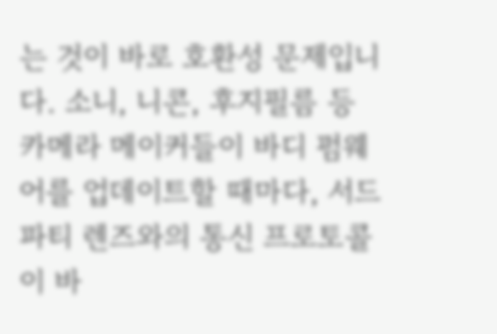는 것이 바로 호환성 문제입니다. 소니, 니콘, 후지필름 등 카메라 메이커들이 바디 펌웨어를 업데이트할 때마다, 서드파티 렌즈와의 통신 프로토콜이 바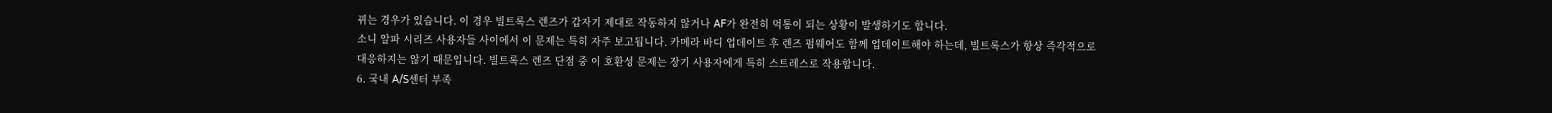뀌는 경우가 있습니다. 이 경우 빌트록스 렌즈가 갑자기 제대로 작동하지 않거나 AF가 완전히 먹통이 되는 상황이 발생하기도 합니다.
소니 알파 시리즈 사용자들 사이에서 이 문제는 특히 자주 보고됩니다. 카메라 바디 업데이트 후 렌즈 펌웨어도 함께 업데이트해야 하는데, 빌트록스가 항상 즉각적으로 대응하지는 않기 때문입니다. 빌트록스 렌즈 단점 중 이 호환성 문제는 장기 사용자에게 특히 스트레스로 작용합니다.
6. 국내 A/S센터 부족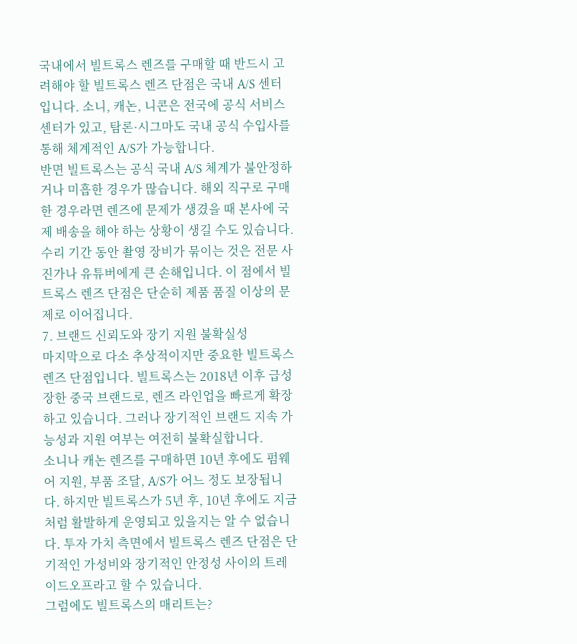국내에서 빌트록스 렌즈를 구매할 때 반드시 고려해야 할 빌트록스 렌즈 단점은 국내 A/S 센터입니다. 소니, 캐논, 니콘은 전국에 공식 서비스센터가 있고, 탐론·시그마도 국내 공식 수입사를 통해 체계적인 A/S가 가능합니다.
반면 빌트록스는 공식 국내 A/S 체계가 불안정하거나 미흡한 경우가 많습니다. 해외 직구로 구매한 경우라면 렌즈에 문제가 생겼을 때 본사에 국제 배송을 해야 하는 상황이 생길 수도 있습니다. 수리 기간 동안 촬영 장비가 묶이는 것은 전문 사진가나 유튜버에게 큰 손해입니다. 이 점에서 빌트록스 렌즈 단점은 단순히 제품 품질 이상의 문제로 이어집니다.
7. 브랜드 신뢰도와 장기 지원 불확실성
마지막으로 다소 추상적이지만 중요한 빌트록스 렌즈 단점입니다. 빌트록스는 2018년 이후 급성장한 중국 브랜드로, 렌즈 라인업을 빠르게 확장하고 있습니다. 그러나 장기적인 브랜드 지속 가능성과 지원 여부는 여전히 불확실합니다.
소니나 캐논 렌즈를 구매하면 10년 후에도 펌웨어 지원, 부품 조달, A/S가 어느 정도 보장됩니다. 하지만 빌트록스가 5년 후, 10년 후에도 지금처럼 활발하게 운영되고 있을지는 알 수 없습니다. 투자 가치 측면에서 빌트록스 렌즈 단점은 단기적인 가성비와 장기적인 안정성 사이의 트레이드오프라고 할 수 있습니다.
그럼에도 빌트록스의 매리트는?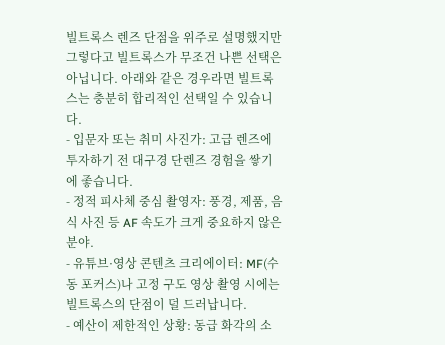빌트록스 렌즈 단점을 위주로 설명했지만 그렇다고 빌트록스가 무조건 나쁜 선택은 아닙니다. 아래와 같은 경우라면 빌트록스는 충분히 합리적인 선택일 수 있습니다.
- 입문자 또는 취미 사진가: 고급 렌즈에 투자하기 전 대구경 단렌즈 경험을 쌓기에 좋습니다.
- 정적 피사체 중심 촬영자: 풍경, 제품, 음식 사진 등 AF 속도가 크게 중요하지 않은 분야.
- 유튜브·영상 콘텐츠 크리에이터: MF(수동 포커스)나 고정 구도 영상 촬영 시에는 빌트록스의 단점이 덜 드러납니다.
- 예산이 제한적인 상황: 동급 화각의 소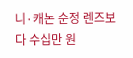니·캐논 순정 렌즈보다 수십만 원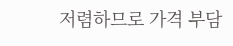저렴하므로 가격 부담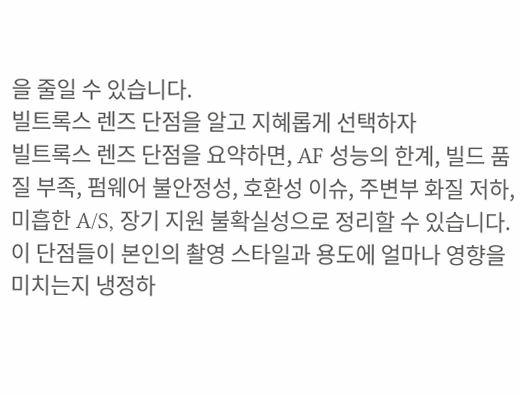을 줄일 수 있습니다.
빌트록스 렌즈 단점을 알고 지혜롭게 선택하자
빌트록스 렌즈 단점을 요약하면, AF 성능의 한계, 빌드 품질 부족, 펌웨어 불안정성, 호환성 이슈, 주변부 화질 저하, 미흡한 A/S, 장기 지원 불확실성으로 정리할 수 있습니다. 이 단점들이 본인의 촬영 스타일과 용도에 얼마나 영향을 미치는지 냉정하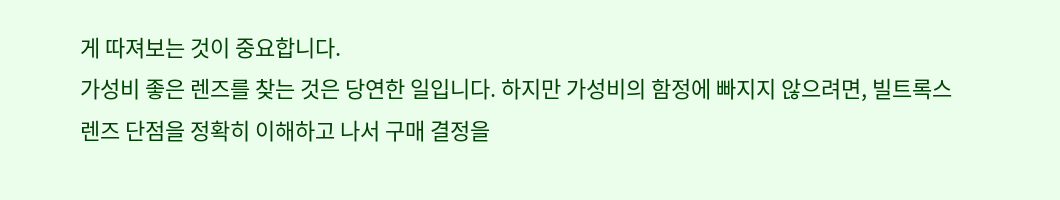게 따져보는 것이 중요합니다.
가성비 좋은 렌즈를 찾는 것은 당연한 일입니다. 하지만 가성비의 함정에 빠지지 않으려면, 빌트록스 렌즈 단점을 정확히 이해하고 나서 구매 결정을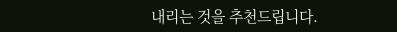내리는 것을 추천드립니다.